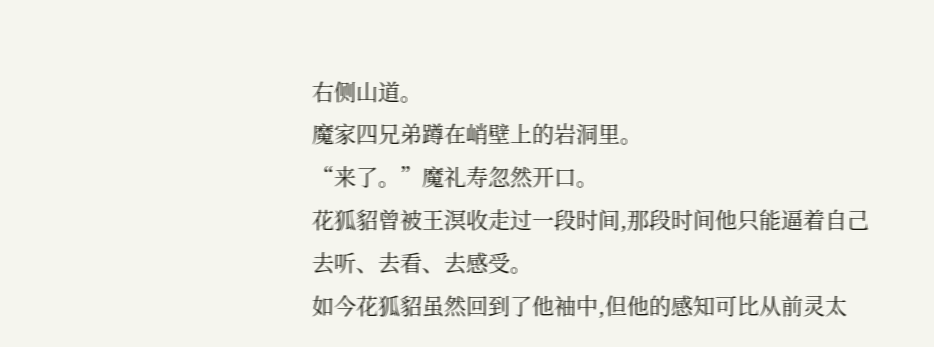右侧山道。
魔家四兄弟蹲在峭壁上的岩洞里。
“来了。”魔礼寿忽然开口。
花狐貂曾被王溟收走过一段时间,那段时间他只能逼着自己去听、去看、去感受。
如今花狐貂虽然回到了他袖中,但他的感知可比从前灵太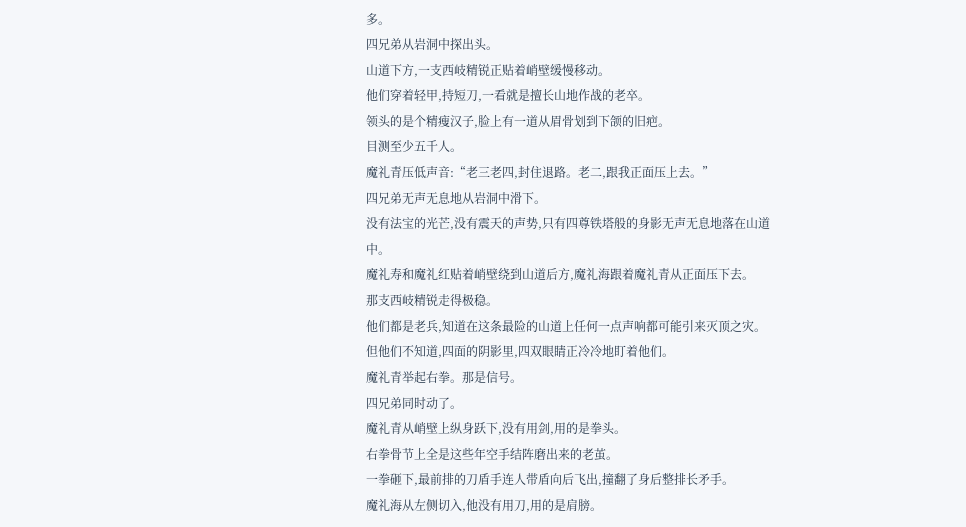多。
四兄弟从岩洞中探出头。
山道下方,一支西岐精锐正贴着峭壁缓慢移动。
他们穿着轻甲,持短刀,一看就是擅长山地作战的老卒。
领头的是个精瘦汉子,脸上有一道从眉骨划到下颌的旧疤。
目测至少五千人。
魔礼青压低声音:“老三老四,封住退路。老二,跟我正面压上去。”
四兄弟无声无息地从岩洞中滑下。
没有法宝的光芒,没有震天的声势,只有四尊铁塔般的身影无声无息地落在山道中。
魔礼寿和魔礼红贴着峭壁绕到山道后方,魔礼海跟着魔礼青从正面压下去。
那支西岐精锐走得极稳。
他们都是老兵,知道在这条最险的山道上任何一点声响都可能引来灭顶之灾。
但他们不知道,四面的阴影里,四双眼睛正冷冷地盯着他们。
魔礼青举起右拳。那是信号。
四兄弟同时动了。
魔礼青从峭壁上纵身跃下,没有用剑,用的是拳头。
右拳骨节上全是这些年空手结阵磨出来的老茧。
一拳砸下,最前排的刀盾手连人带盾向后飞出,撞翻了身后整排长矛手。
魔礼海从左侧切入,他没有用刀,用的是肩膀。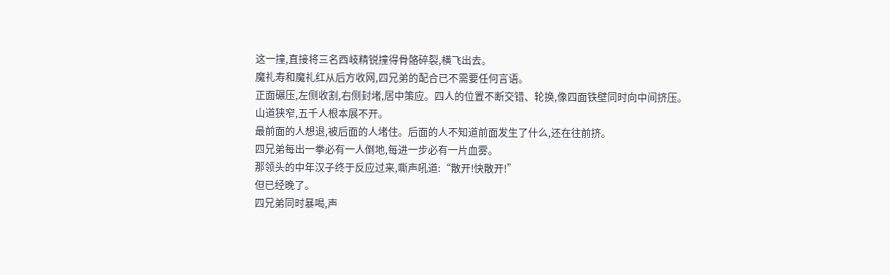这一撞,直接将三名西岐精锐撞得骨骼碎裂,横飞出去。
魔礼寿和魔礼红从后方收网,四兄弟的配合已不需要任何言语。
正面碾压,左侧收割,右侧封堵,居中策应。四人的位置不断交错、轮换,像四面铁壁同时向中间挤压。
山道狭窄,五千人根本展不开。
最前面的人想退,被后面的人堵住。后面的人不知道前面发生了什么,还在往前挤。
四兄弟每出一拳必有一人倒地,每进一步必有一片血雾。
那领头的中年汉子终于反应过来,嘶声吼道:“散开!快散开!”
但已经晚了。
四兄弟同时暴喝,声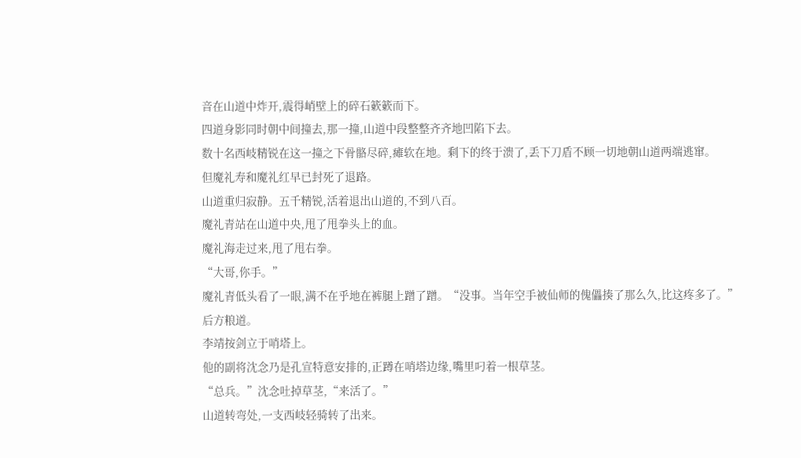音在山道中炸开,震得峭壁上的碎石簌簌而下。
四道身影同时朝中间撞去,那一撞,山道中段整整齐齐地凹陷下去。
数十名西岐精锐在这一撞之下骨骼尽碎,瘫软在地。剩下的终于溃了,丢下刀盾不顾一切地朝山道两端逃窜。
但魔礼寿和魔礼红早已封死了退路。
山道重归寂静。五千精锐,活着退出山道的,不到八百。
魔礼青站在山道中央,甩了甩拳头上的血。
魔礼海走过来,甩了甩右拳。
“大哥,你手。”
魔礼青低头看了一眼,满不在乎地在裤腿上蹭了蹭。“没事。当年空手被仙师的傀儡揍了那么久,比这疼多了。”
后方粮道。
李靖按剑立于哨塔上。
他的副将沈念乃是孔宣特意安排的,正蹲在哨塔边缘,嘴里叼着一根草茎。
“总兵。”沈念吐掉草茎,“来活了。”
山道转弯处,一支西岐轻骑转了出来。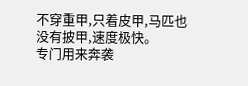不穿重甲,只着皮甲,马匹也没有披甲,速度极快。
专门用来奔袭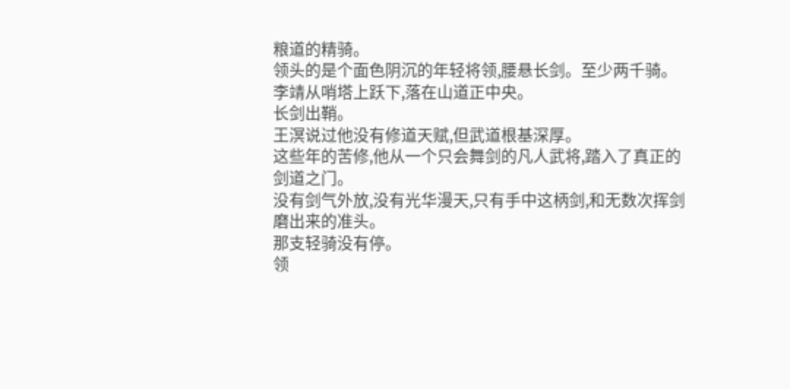粮道的精骑。
领头的是个面色阴沉的年轻将领,腰悬长剑。至少两千骑。
李靖从哨塔上跃下,落在山道正中央。
长剑出鞘。
王溟说过他没有修道天赋,但武道根基深厚。
这些年的苦修,他从一个只会舞剑的凡人武将,踏入了真正的剑道之门。
没有剑气外放,没有光华漫天,只有手中这柄剑,和无数次挥剑磨出来的准头。
那支轻骑没有停。
领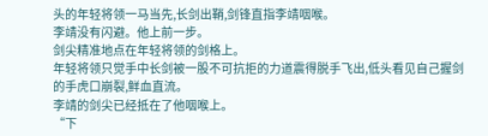头的年轻将领一马当先,长剑出鞘,剑锋直指李靖咽喉。
李靖没有闪避。他上前一步。
剑尖精准地点在年轻将领的剑格上。
年轻将领只觉手中长剑被一股不可抗拒的力道震得脱手飞出,低头看见自己握剑的手虎口崩裂,鲜血直流。
李靖的剑尖已经抵在了他咽喉上。
“下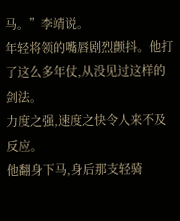马。”李靖说。
年轻将领的嘴唇剧烈颤抖。他打了这么多年仗,从没见过这样的剑法。
力度之强,速度之快令人来不及反应。
他翻身下马,身后那支轻骑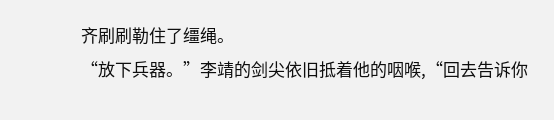齐刷刷勒住了缰绳。
“放下兵器。”李靖的剑尖依旧抵着他的咽喉,“回去告诉你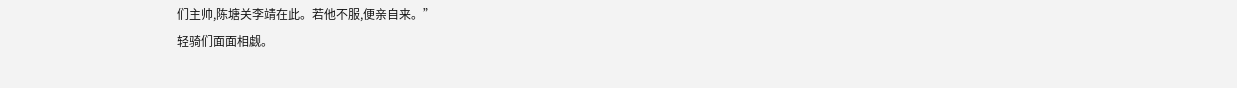们主帅,陈塘关李靖在此。若他不服,便亲自来。”
轻骑们面面相觑。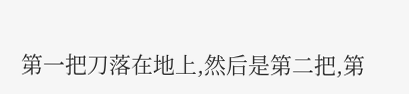第一把刀落在地上,然后是第二把,第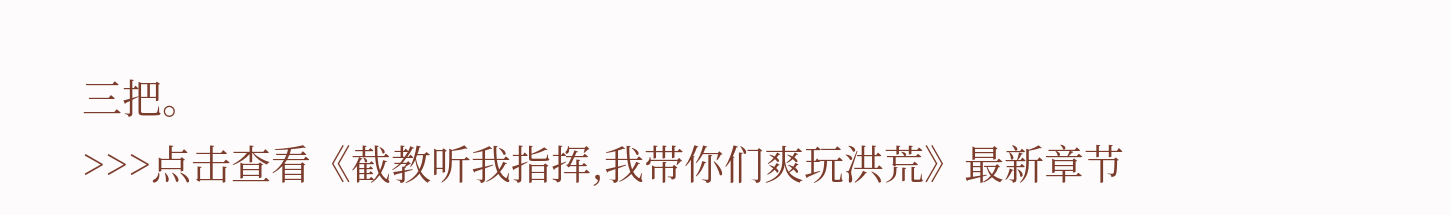三把。
>>>点击查看《截教听我指挥,我带你们爽玩洪荒》最新章节